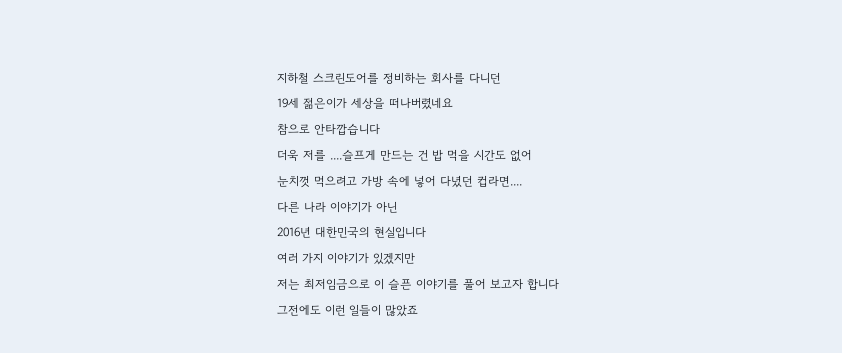지하철 스크린도어를 정비하는 회사를 다니던
19세 젊은이가 세상을 떠나버렸네요
참으로 안타깝습니다
더욱 저를 ....슬프게 만드는 건 밥 먹을 시간도 없어
눈치껏 먹으려고 가방 속에 넣어 다녔던 컵라면....
다른 나라 이야기가 아닌
2016년 대한민국의 현실입니다
여러 가지 이야기가 있겠지만
저는 최저임금으로 이 슬픈 이야기를 풀어 보고자 합니다
그전에도 이런 일들이 많았죠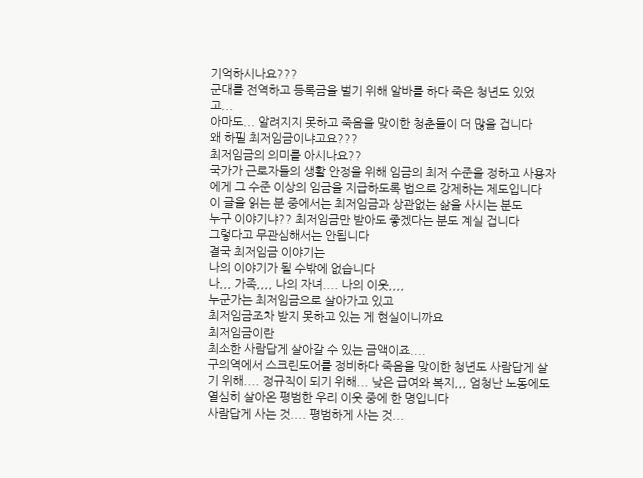기억하시나요???
군대를 전역하고 등록금을 벌기 위해 알바를 하다 죽은 청년도 있었고...
아마도... 알려지지 못하고 죽음을 맞이한 청춘들이 더 많을 겁니다
왜 하필 최저임금이냐고요???
최저임금의 의미를 아시나요??
국가가 근로자들의 생활 안정을 위해 임금의 최저 수준을 정하고 사용자에게 그 수준 이상의 임금을 지급하도록 법으로 강제하는 제도입니다
이 글을 읽는 분 중에서는 최저임금과 상관없는 삶을 사시는 분도
누구 이야기냐?? 최저임금만 받아도 좋겠다는 분도 계실 겁니다
그렇다고 무관심해서는 안됩니다
결국 최저임금 이야기는
나의 이야기가 될 수밖에 없습니다
나,,, 가족,,,, 나의 자녀.... 나의 이웃,,,,
누군가는 최저임금으로 살아가고 있고
최저임금조차 받지 못하고 있는 게 현실이니까요
최저임금이란
최소한 사람답게 살아갈 수 있는 금액이죠....
구의역에서 스크린도어를 정비하다 죽음을 맞이한 청년도 사람답게 살기 위해.... 정규직이 되기 위해... 낮은 급여와 복지,,, 엄청난 노동에도
열심히 살아온 평범한 우리 이웃 중에 한 명입니다
사람답게 사는 것.... 평범하게 사는 것...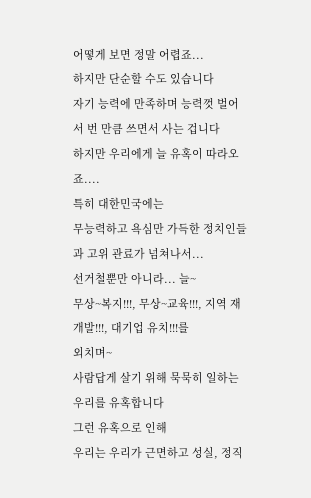어떻게 보면 정말 어렵죠...
하지만 단순할 수도 있습니다
자기 능력에 만족하며 능력껏 벌어서 번 만큼 쓰면서 사는 겁니다
하지만 우리에게 늘 유혹이 따라오죠....
특히 대한민국에는
무능력하고 욕심만 가득한 정치인들과 고위 관료가 넘쳐나서...
선거철뿐만 아니라... 늘~
무상~복지!!!, 무상~교육!!!, 지역 재개발!!!, 대기업 유치!!!를
외치며~
사람답게 살기 위해 묵묵히 일하는 우리를 유혹합니다
그런 유혹으로 인해
우리는 우리가 근면하고 성실, 정직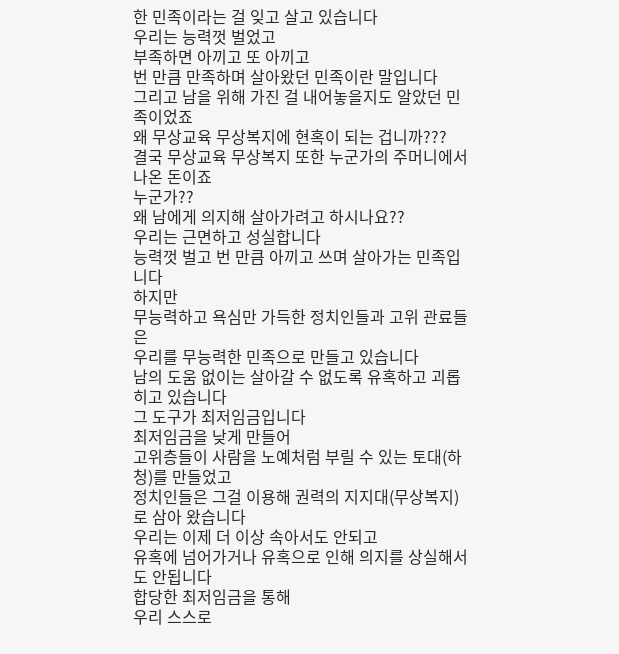한 민족이라는 걸 잊고 살고 있습니다
우리는 능력껏 벌었고
부족하면 아끼고 또 아끼고
번 만큼 만족하며 살아왔던 민족이란 말입니다
그리고 남을 위해 가진 걸 내어놓을지도 알았던 민족이었죠
왜 무상교육 무상복지에 현혹이 되는 겁니까???
결국 무상교육 무상복지 또한 누군가의 주머니에서 나온 돈이죠
누군가??
왜 남에게 의지해 살아가려고 하시나요??
우리는 근면하고 성실합니다
능력껏 벌고 번 만큼 아끼고 쓰며 살아가는 민족입니다
하지만
무능력하고 욕심만 가득한 정치인들과 고위 관료들은
우리를 무능력한 민족으로 만들고 있습니다
남의 도움 없이는 살아갈 수 없도록 유혹하고 괴롭히고 있습니다
그 도구가 최저임금입니다
최저임금을 낮게 만들어
고위층들이 사람을 노예처럼 부릴 수 있는 토대(하청)를 만들었고
정치인들은 그걸 이용해 권력의 지지대(무상복지)로 삼아 왔습니다
우리는 이제 더 이상 속아서도 안되고
유혹에 넘어가거나 유혹으로 인해 의지를 상실해서도 안됩니다
합당한 최저임금을 통해
우리 스스로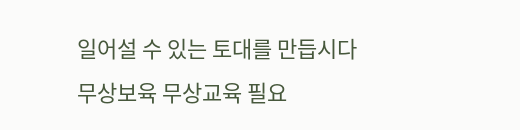일어설 수 있는 토대를 만듭시다
무상보육 무상교육 필요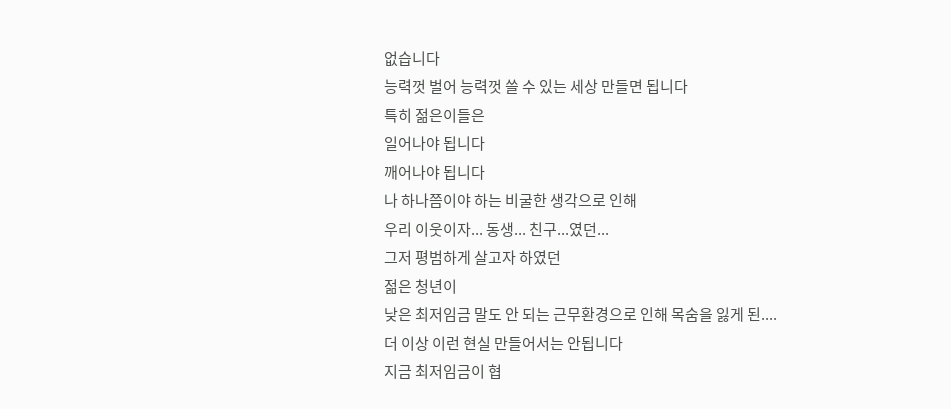없습니다
능력껏 벌어 능력껏 쓸 수 있는 세상 만들면 됩니다
특히 젊은이들은
일어나야 됩니다
깨어나야 됩니다
나 하나쯤이야 하는 비굴한 생각으로 인해
우리 이웃이자... 동생... 친구...였던...
그저 평범하게 살고자 하였던
젊은 청년이
낮은 최저임금 말도 안 되는 근무환경으로 인해 목숨을 잃게 된....
더 이상 이런 현실 만들어서는 안됩니다
지금 최저임금이 협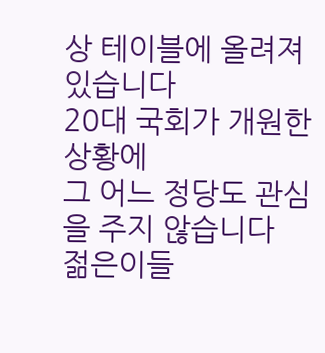상 테이블에 올려져 있습니다
20대 국회가 개원한 상황에
그 어느 정당도 관심을 주지 않습니다
젊은이들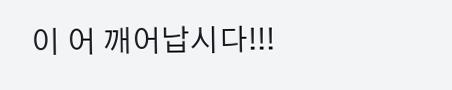이 어 깨어납시다!!!